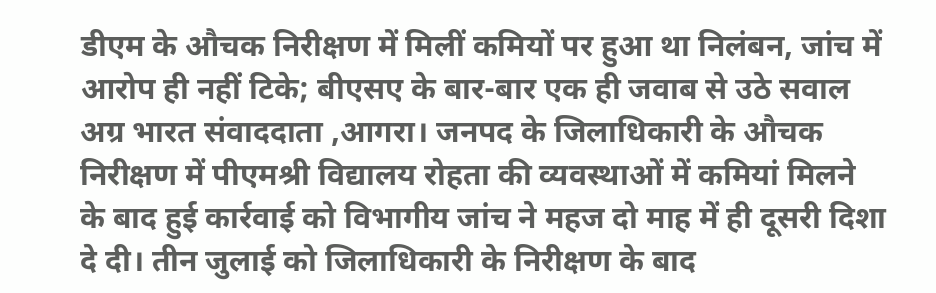डीएम के औचक निरीक्षण में मिलीं कमियों पर हुआ था निलंबन, जांच में आरोप ही नहीं टिके; बीएसए के बार-बार एक ही जवाब से उठे सवाल
अग्र भारत संवाददाता ,आगरा। जनपद के जिलाधिकारी के औचक निरीक्षण में पीएमश्री विद्यालय रोहता की व्यवस्थाओं में कमियां मिलने के बाद हुई कार्रवाई को विभागीय जांच ने महज दो माह में ही दूसरी दिशा दे दी। तीन जुलाई को जिलाधिकारी के निरीक्षण के बाद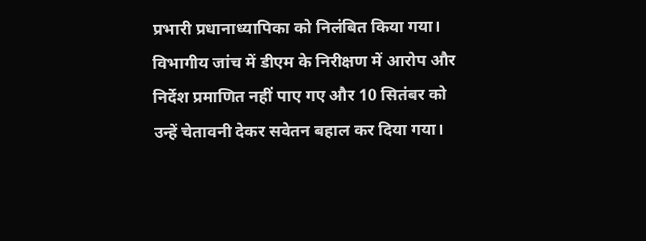प्रभारी प्रधानाध्यापिका को निलंबित किया गया। विभागीय जांच में डीएम के निरीक्षण में आरोप और निर्देश प्रमाणित नहीं पाए गए और 10 सितंबर को उन्हें चेतावनी देकर सवेतन बहाल कर दिया गया।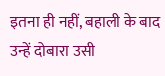इतना ही नहीं, बहाली के बाद उन्हें दोबारा उसी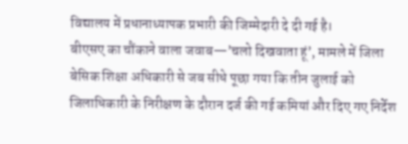विद्यालय में प्रधानाध्यापक प्रभारी की जिम्मेदारी दे दी गई है।
बीएसए का चौंकाने वाला जवाब—’चलो दिखवाता हूं’, मामले में जिला बेसिक शिक्षा अधिकारी से जब सीधे पूछा गया कि तीन जुलाई को जिलाधिकारी के निरीक्षण के दौरान दर्ज की गई कमियां और दिए गए निर्देश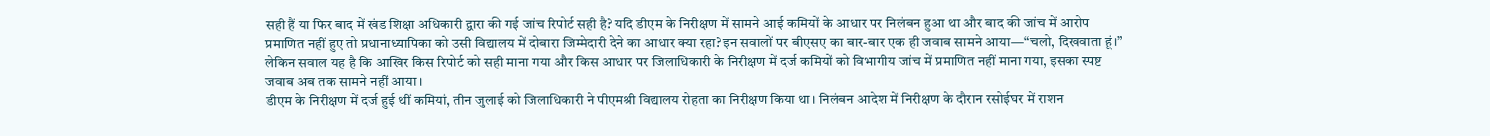सही हैं या फिर बाद में खंड शिक्षा अधिकारी द्वारा की गई जांच रिपोर्ट सही है? यदि डीएम के निरीक्षण में सामने आई कमियों के आधार पर निलंबन हुआ था और बाद की जांच में आरोप प्रमाणित नहीं हुए तो प्रधानाध्यापिका को उसी विद्यालय में दोबारा जिम्मेदारी देने का आधार क्या रहा?इन सवालों पर बीएसए का बार-बार एक ही जवाब सामने आया—“चलो, दिखवाता हूं।” लेकिन सवाल यह है कि आखिर किस रिपोर्ट को सही माना गया और किस आधार पर जिलाधिकारी के निरीक्षण में दर्ज कमियों को विभागीय जांच में प्रमाणित नहीं माना गया, इसका स्पष्ट जवाब अब तक सामने नहीं आया।
डीएम के निरीक्षण में दर्ज हुई थीं कमियां, तीन जुलाई को जिलाधिकारी ने पीएमश्री विद्यालय रोहता का निरीक्षण किया था। निलंबन आदेश में निरीक्षण के दौरान रसोईघर में राशन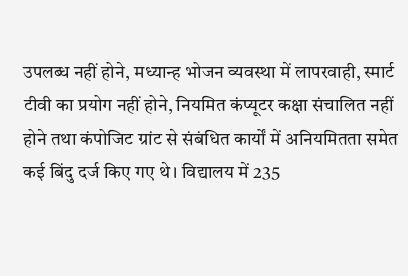उपलब्ध नहीं होने, मध्यान्ह भोजन व्यवस्था में लापरवाही, स्मार्ट टीवी का प्रयोग नहीं होने, नियमित कंप्यूटर कक्षा संचालित नहीं होने तथा कंपोजिट ग्रांट से संबंधित कार्यों में अनियमितता समेत कई बिंदु दर्ज किए गए थे। विद्यालय में 235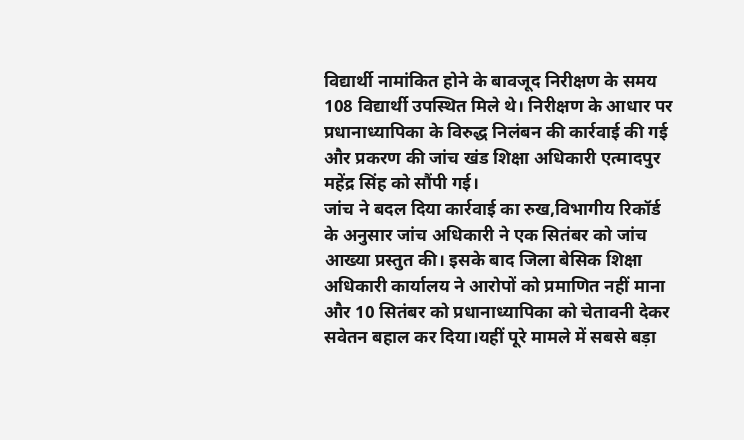विद्यार्थी नामांकित होने के बावजूद निरीक्षण के समय 108 विद्यार्थी उपस्थित मिले थे। निरीक्षण के आधार पर प्रधानाध्यापिका के विरुद्ध निलंबन की कार्रवाई की गई और प्रकरण की जांच खंड शिक्षा अधिकारी एत्मादपुर महेंद्र सिंह को सौंपी गई।
जांच ने बदल दिया कार्रवाई का रुख,विभागीय रिकॉर्ड के अनुसार जांच अधिकारी ने एक सितंबर को जांच आख्या प्रस्तुत की। इसके बाद जिला बेसिक शिक्षा अधिकारी कार्यालय ने आरोपों को प्रमाणित नहीं माना और 10 सितंबर को प्रधानाध्यापिका को चेतावनी देकर सवेतन बहाल कर दिया।यहीं पूरे मामले में सबसे बड़ा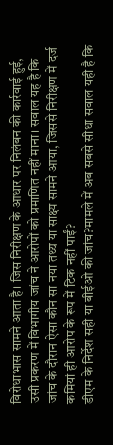विरोधाभास सामने आता है। जिस निरीक्षण के आधार पर निलंबन की कार्रवाई हुई, उसी प्रकरण में विभागीय जांच ने आरोपों को प्रमाणित नहीं माना। सवाल यह है कि जांच के दौरान ऐसा कौन सा नया तथ्य या साक्ष्य सामने आया, जिससे निरीक्षण में दर्ज कमियां ही आरोप के रूप में टिक नहीं पाईं?
डीएम के निर्देश सही या बीईओ की जांच?मामले में अब सबसे सीधा सवाल यही है कि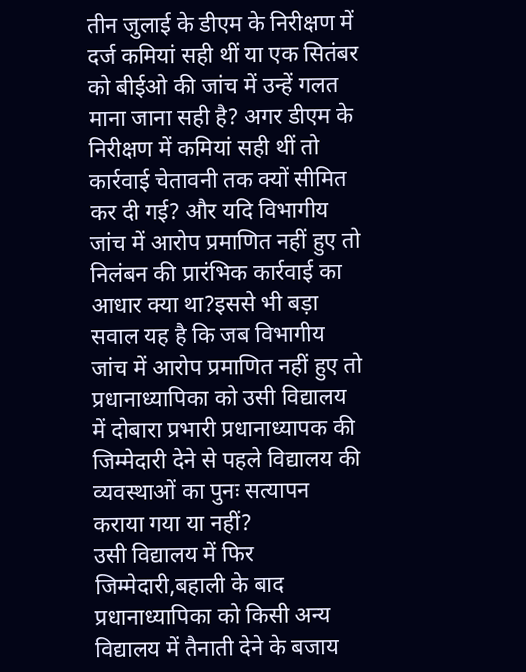तीन जुलाई के डीएम के निरीक्षण में दर्ज कमियां सही थीं या एक सितंबर को बीईओ की जांच में उन्हें गलत माना जाना सही है? अगर डीएम के निरीक्षण में कमियां सही थीं तो कार्रवाई चेतावनी तक क्यों सीमित कर दी गई? और यदि विभागीय जांच में आरोप प्रमाणित नहीं हुए तो निलंबन की प्रारंभिक कार्रवाई का आधार क्या था?इससे भी बड़ा सवाल यह है कि जब विभागीय जांच में आरोप प्रमाणित नहीं हुए तो प्रधानाध्यापिका को उसी विद्यालय में दोबारा प्रभारी प्रधानाध्यापक की जिम्मेदारी देने से पहले विद्यालय की व्यवस्थाओं का पुनः सत्यापन कराया गया या नहीं?
उसी विद्यालय में फिर जिम्मेदारी,बहाली के बाद प्रधानाध्यापिका को किसी अन्य विद्यालय में तैनाती देने के बजाय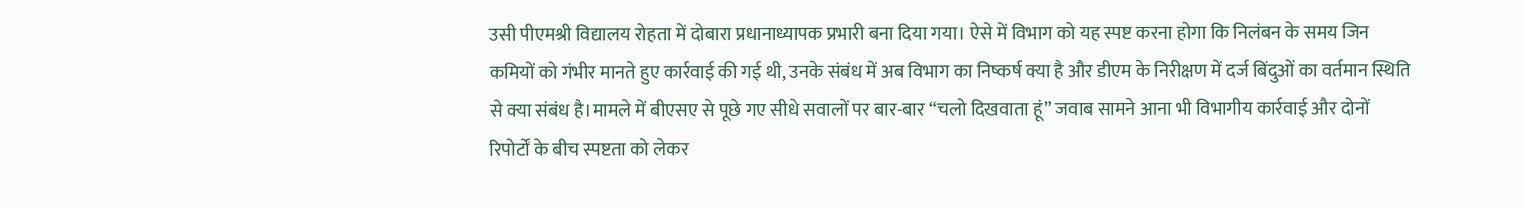उसी पीएमश्री विद्यालय रोहता में दोबारा प्रधानाध्यापक प्रभारी बना दिया गया। ऐसे में विभाग को यह स्पष्ट करना होगा कि निलंबन के समय जिन कमियों को गंभीर मानते हुए कार्रवाई की गई थी, उनके संबंध में अब विभाग का निष्कर्ष क्या है और डीएम के निरीक्षण में दर्ज बिंदुओं का वर्तमान स्थिति से क्या संबंध है।मामले में बीएसए से पूछे गए सीधे सवालों पर बार-बार “चलो दिखवाता हूं” जवाब सामने आना भी विभागीय कार्रवाई और दोनों रिपोर्टों के बीच स्पष्टता को लेकर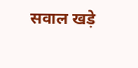सवाल खड़े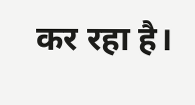कर रहा है।